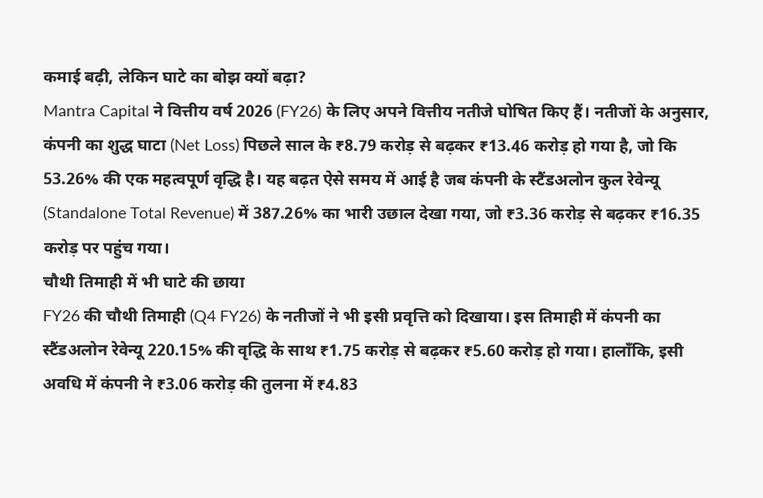कमाई बढ़ी, लेकिन घाटे का बोझ क्यों बढ़ा?
Mantra Capital ने वित्तीय वर्ष 2026 (FY26) के लिए अपने वित्तीय नतीजे घोषित किए हैं। नतीजों के अनुसार, कंपनी का शुद्ध घाटा (Net Loss) पिछले साल के ₹8.79 करोड़ से बढ़कर ₹13.46 करोड़ हो गया है, जो कि 53.26% की एक महत्वपूर्ण वृद्धि है। यह बढ़त ऐसे समय में आई है जब कंपनी के स्टैंडअलोन कुल रेवेन्यू (Standalone Total Revenue) में 387.26% का भारी उछाल देखा गया, जो ₹3.36 करोड़ से बढ़कर ₹16.35 करोड़ पर पहुंच गया।
चौथी तिमाही में भी घाटे की छाया
FY26 की चौथी तिमाही (Q4 FY26) के नतीजों ने भी इसी प्रवृत्ति को दिखाया। इस तिमाही में कंपनी का स्टैंडअलोन रेवेन्यू 220.15% की वृद्धि के साथ ₹1.75 करोड़ से बढ़कर ₹5.60 करोड़ हो गया। हालाँकि, इसी अवधि में कंपनी ने ₹3.06 करोड़ की तुलना में ₹4.83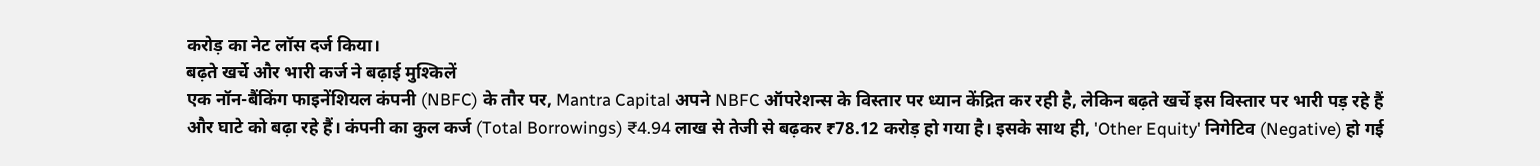करोड़ का नेट लॉस दर्ज किया।
बढ़ते खर्चे और भारी कर्ज ने बढ़ाई मुश्किलें
एक नॉन-बैंकिंग फाइनेंशियल कंपनी (NBFC) के तौर पर, Mantra Capital अपने NBFC ऑपरेशन्स के विस्तार पर ध्यान केंद्रित कर रही है, लेकिन बढ़ते खर्चे इस विस्तार पर भारी पड़ रहे हैं और घाटे को बढ़ा रहे हैं। कंपनी का कुल कर्ज (Total Borrowings) ₹4.94 लाख से तेजी से बढ़कर ₹78.12 करोड़ हो गया है। इसके साथ ही, 'Other Equity' निगेटिव (Negative) हो गई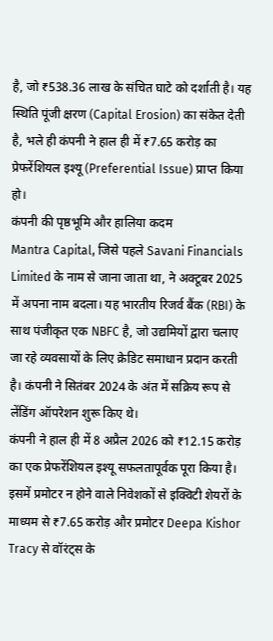है, जो ₹538.36 लाख के संचित घाटे को दर्शाती है। यह स्थिति पूंजी क्षरण (Capital Erosion) का संकेत देती है, भले ही कंपनी ने हाल ही में ₹7.65 करोड़ का प्रेफरेंशियल इश्यू (Preferential Issue) प्राप्त किया हो।
कंपनी की पृष्ठभूमि और हालिया कदम
Mantra Capital, जिसे पहले Savani Financials Limited के नाम से जाना जाता था, ने अक्टूबर 2025 में अपना नाम बदला। यह भारतीय रिजर्व बैंक (RBI) के साथ पंजीकृत एक NBFC है, जो उद्यमियों द्वारा चलाए जा रहे व्यवसायों के लिए क्रेडिट समाधान प्रदान करती है। कंपनी ने सितंबर 2024 के अंत में सक्रिय रूप से लेंडिंग ऑपरेशन शुरू किए थे।
कंपनी ने हाल ही में 8 अप्रैल 2026 को ₹12.15 करोड़ का एक प्रेफरेंशियल इश्यू सफलतापूर्वक पूरा किया है। इसमें प्रमोटर न होने वाले निवेशकों से इक्विटी शेयरों के माध्यम से ₹7.65 करोड़ और प्रमोटर Deepa Kishor Tracy से वॉरंट्स के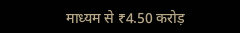माध्यम से ₹4.50 करोड़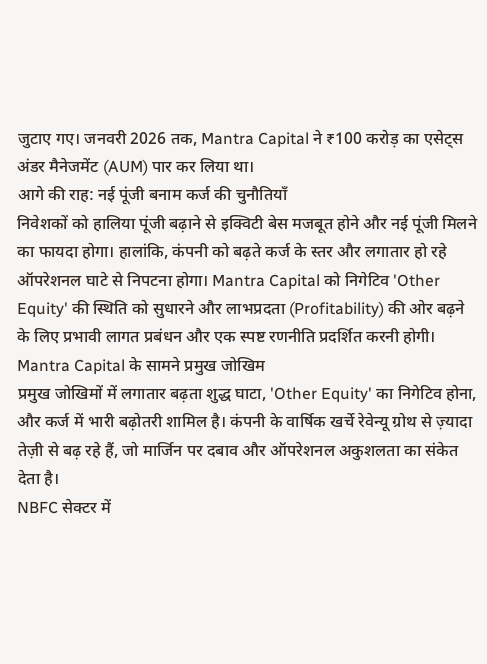जुटाए गए। जनवरी 2026 तक, Mantra Capital ने ₹100 करोड़ का एसेट्स अंडर मैनेजमेंट (AUM) पार कर लिया था।
आगे की राह: नई पूंजी बनाम कर्ज की चुनौतियाँ
निवेशकों को हालिया पूंजी बढ़ाने से इक्विटी बेस मजबूत होने और नई पूंजी मिलने का फायदा होगा। हालांकि, कंपनी को बढ़ते कर्ज के स्तर और लगातार हो रहे ऑपरेशनल घाटे से निपटना होगा। Mantra Capital को निगेटिव 'Other Equity' की स्थिति को सुधारने और लाभप्रदता (Profitability) की ओर बढ़ने के लिए प्रभावी लागत प्रबंधन और एक स्पष्ट रणनीति प्रदर्शित करनी होगी।
Mantra Capital के सामने प्रमुख जोखिम
प्रमुख जोखिमों में लगातार बढ़ता शुद्ध घाटा, 'Other Equity' का निगेटिव होना, और कर्ज में भारी बढ़ोतरी शामिल है। कंपनी के वार्षिक खर्चे रेवेन्यू ग्रोथ से ज़्यादा तेज़ी से बढ़ रहे हैं, जो मार्जिन पर दबाव और ऑपरेशनल अकुशलता का संकेत देता है।
NBFC सेक्टर में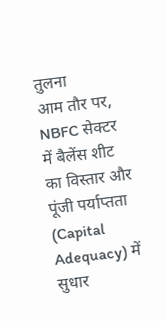तुलना
आम तौर पर, NBFC सेक्टर में बैलेंस शीट का विस्तार और पूंजी पर्याप्तता (Capital Adequacy) में सुधार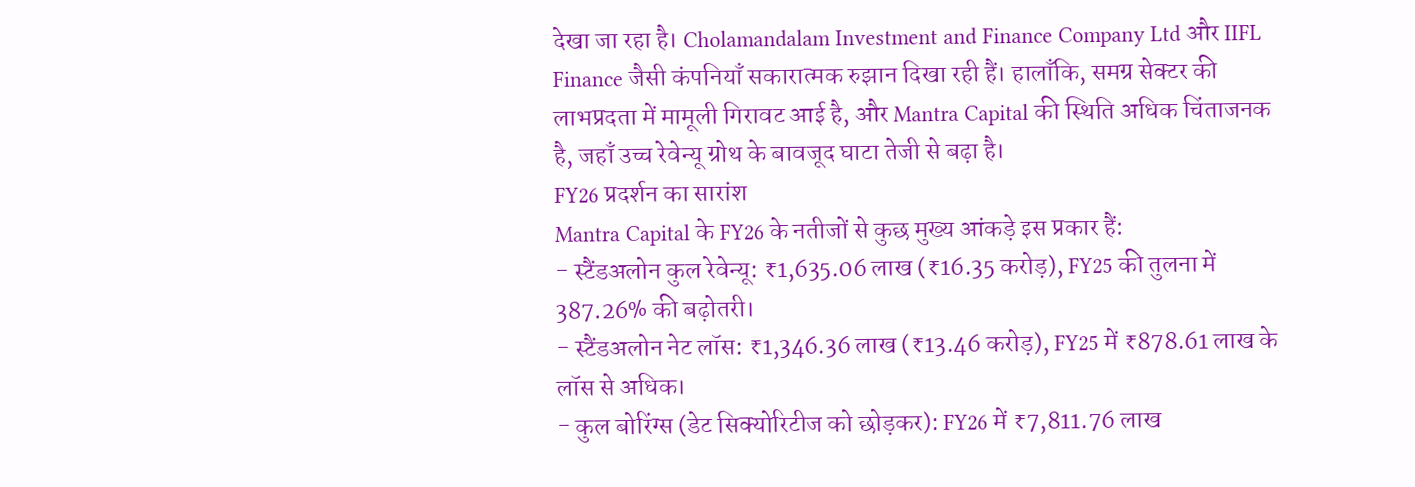देखा जा रहा है। Cholamandalam Investment and Finance Company Ltd और IIFL Finance जैसी कंपनियाँ सकारात्मक रुझान दिखा रही हैं। हालाँकि, समग्र सेक्टर की लाभप्रदता में मामूली गिरावट आई है, और Mantra Capital की स्थिति अधिक चिंताजनक है, जहाँ उच्च रेवेन्यू ग्रोथ के बावजूद घाटा तेजी से बढ़ा है।
FY26 प्रदर्शन का सारांश
Mantra Capital के FY26 के नतीजों से कुछ मुख्य आंकड़े इस प्रकार हैं:
- स्टैंडअलोन कुल रेवेन्यू: ₹1,635.06 लाख (₹16.35 करोड़), FY25 की तुलना में 387.26% की बढ़ोतरी।
- स्टैंडअलोन नेट लॉस: ₹1,346.36 लाख (₹13.46 करोड़), FY25 में ₹878.61 लाख के लॉस से अधिक।
- कुल बोरिंग्स (डेट सिक्योरिटीज को छोड़कर): FY26 में ₹7,811.76 लाख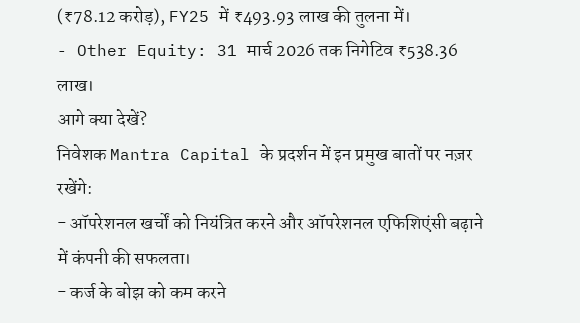(₹78.12 करोड़), FY25 में ₹493.93 लाख की तुलना में।
- Other Equity: 31 मार्च 2026 तक निगेटिव ₹538.36 लाख।
आगे क्या देखें?
निवेशक Mantra Capital के प्रदर्शन में इन प्रमुख बातों पर नज़र रखेंगे:
- ऑपरेशनल खर्चों को नियंत्रित करने और ऑपरेशनल एफिशिएंसी बढ़ाने में कंपनी की सफलता।
- कर्ज के बोझ को कम करने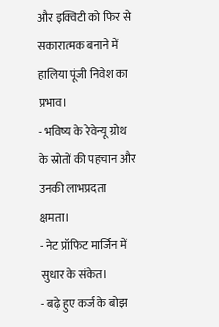और इक्विटी को फिर से सकारात्मक बनाने में हालिया पूंजी निवेश का प्रभाव।
- भविष्य के रेवेन्यू ग्रोथ के स्रोतों की पहचान और उनकी लाभप्रदता क्षमता।
- नेट प्रॉफिट मार्जिन में सुधार के संकेत।
- बढ़े हुए कर्ज के बोझ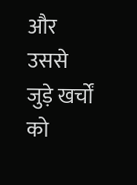और उससे जुड़े खर्चों को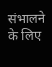संभालने के लिए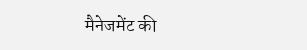मैनेजमेंट की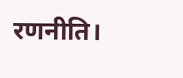रणनीति।